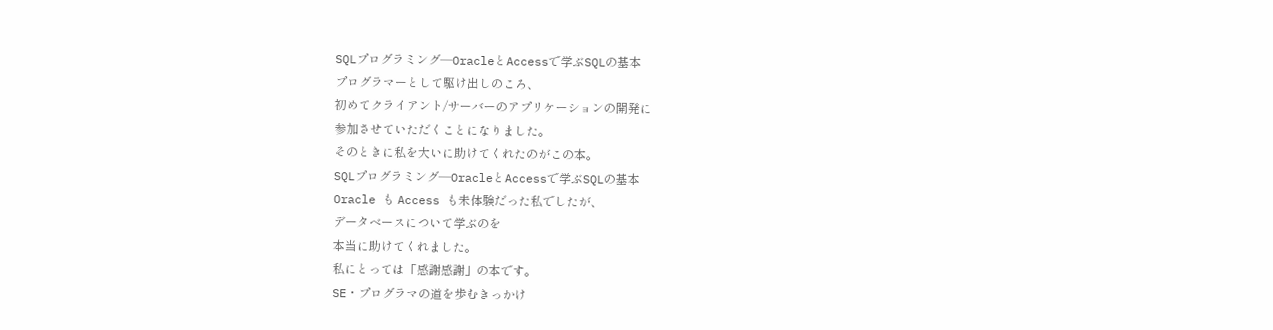SQLプログラミング―OracleとAccessで学ぶSQLの基本
プログラマーとして駆け出しのころ、
初めてクライアント/サーバーのアプリケーションの開発に
参加させていただくことになりました。
そのときに私を大いに助けてくれたのがこの本。
SQLプログラミング―OracleとAccessで学ぶSQLの基本
Oracle も Access も未体験だった私でしたが、
データベースについて学ぶのを
本当に助けてくれました。
私にとっては「感謝感謝」の本です。
SE・プログラマの道を歩むきっかけ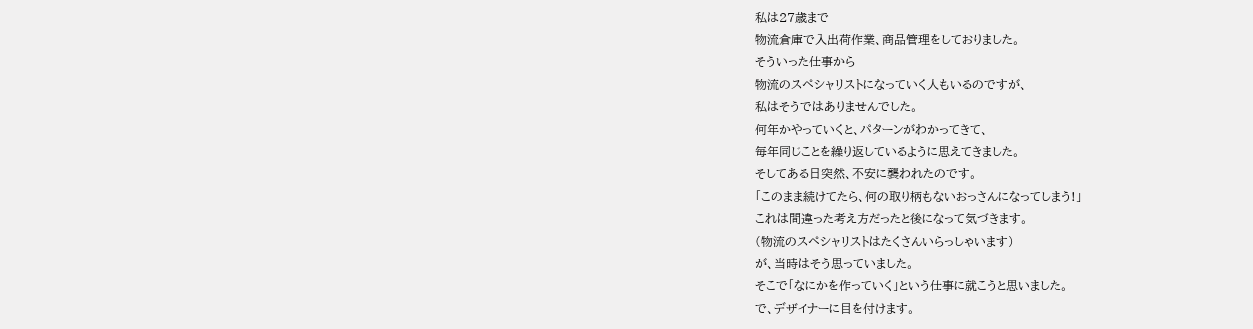私は27歳まで
物流倉庫で入出荷作業、商品管理をしておりました。
そういった仕事から
物流のスペシャリストになっていく人もいるのですが、
私はそうではありませんでした。
何年かやっていくと、パターンがわかってきて、
毎年同じことを繰り返しているように思えてきました。
そしてある日突然、不安に襲われたのです。
「このまま続けてたら、何の取り柄もないおっさんになってしまう!」
これは間違った考え方だったと後になって気づきます。
(物流のスペシャリストはたくさんいらっしゃいます)
が、当時はそう思っていました。
そこで「なにかを作っていく」という仕事に就こうと思いました。
で、デザイナーに目を付けます。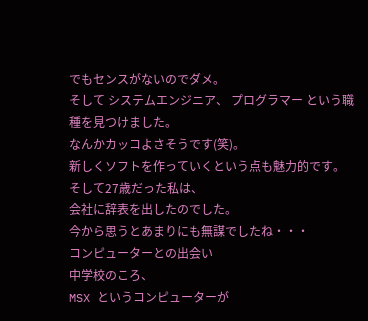でもセンスがないのでダメ。
そして システムエンジニア、 プログラマー という職種を見つけました。
なんかカッコよさそうです(笑)。
新しくソフトを作っていくという点も魅力的です。
そして27歳だった私は、
会社に辞表を出したのでした。
今から思うとあまりにも無謀でしたね・・・
コンピューターとの出会い
中学校のころ、
MSX というコンピューターが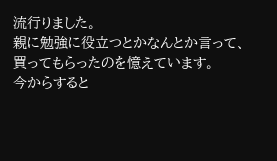流行りました。
親に勉強に役立つとかなんとか言って、
買ってもらったのを憶えています。
今からすると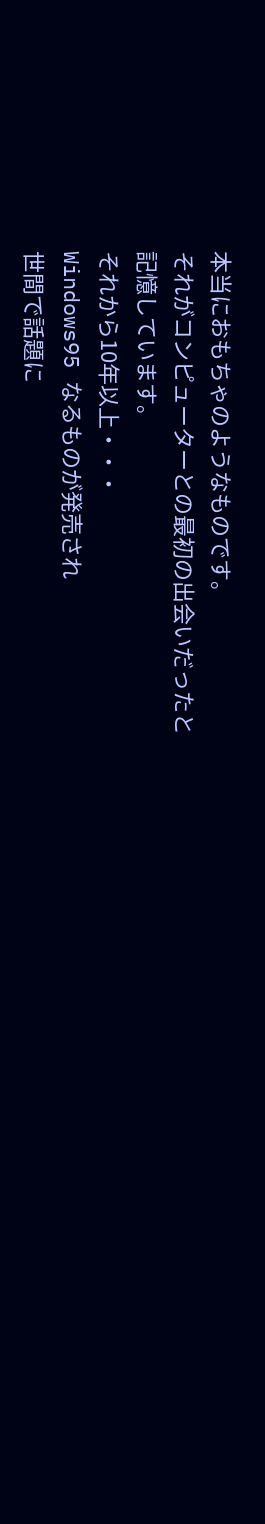本当におもちゃのようなものです。
それがコンピューターとの最初の出会いだったと
記憶しています。
それから10年以上・・・
Windows95 なるものが発売され
世間で話題に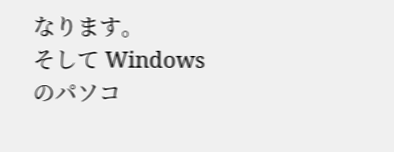なります。
そして Windows のパソコ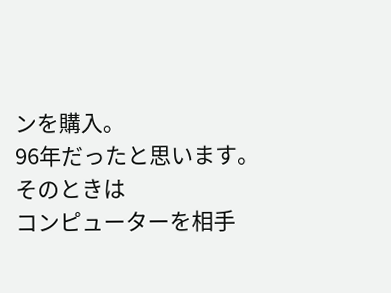ンを購入。
96年だったと思います。
そのときは
コンピューターを相手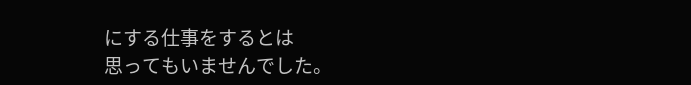にする仕事をするとは
思ってもいませんでした。